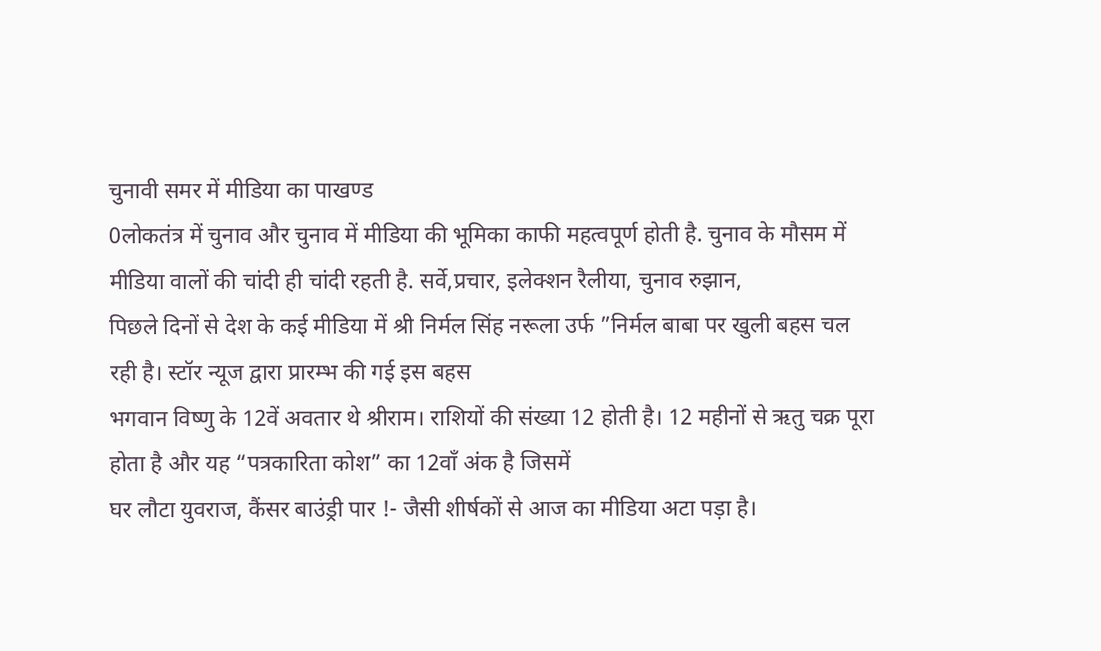चुनावी समर में मीडिया का पाखण्ड
0लोकतंत्र में चुनाव और चुनाव में मीडिया की भूमिका काफी महत्वपूर्ण होती है. चुनाव के मौसम में मीडिया वालों की चांदी ही चांदी रहती है. सर्वे,प्रचार, इलेक्शन रैलीया, चुनाव रुझान,
पिछले दिनों से देश के कई मीडिया में श्री निर्मल सिंह नरूला उर्फ ”निर्मल बाबा पर खुली बहस चल रही है। स्टॉर न्यूज द्वारा प्रारम्भ की गई इस बहस
भगवान विष्णु के 12वें अवतार थे श्रीराम। राशियों की संख्या 12 होती है। 12 महीनों से ऋतु चक्र पूरा होता है और यह “पत्रकारिता कोश” का 12वाँ अंक है जिसमें
घर लौटा युवराज, कैंसर बाउंड्री पार !- जैसी शीर्षकों से आज का मीडिया अटा पड़ा है।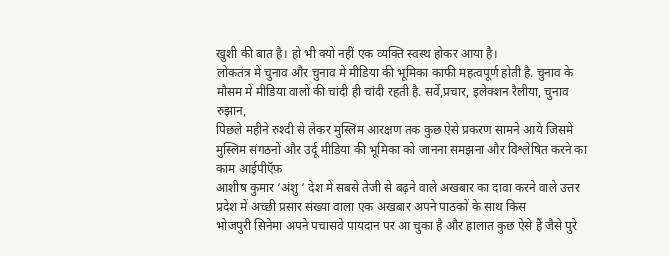खुशी की बात है। हो भी क्यों नहीं एक व्यक्ति स्वस्थ होकर आया है।
लोकतंत्र में चुनाव और चुनाव में मीडिया की भूमिका काफी महत्वपूर्ण होती है. चुनाव के मौसम में मीडिया वालों की चांदी ही चांदी रहती है. सर्वे,प्रचार, इलेक्शन रैलीया, चुनाव रुझान,
पिछले महीने रुश्दी से लेकर मुस्लिम आरक्षण तक कुछ ऐसे प्रकरण सामने आये जिसमें मुस्लिम संगठनों और उर्दू मीडिया की भूमिका को जानना समझना और विश्लेषित करने का काम आईपीऍफ़
आशीष कुमार ‘अंशु ‘ देश में सबसे तेजी से बढ़ने वाले अखबार का दावा करने वाले उत्तर प्रदेश में अच्छी प्रसार संख्या वाला एक अखबार अपने पाठकों के साथ किस
भोजपुरी सिनेमा अपने पचासवे पायदान पर आ चुका है और हालात कुछ ऐसे हैं जैसे पुरे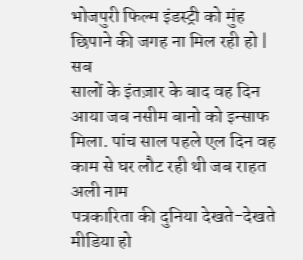भोजपुरी फिल्म इंडस्ट्री को मुंह छिपाने की जगह ना मिल रही हो | सब
सालों के इंतज़ार के बाद वह दिन आया जब नसीम बानो को इन्साफ मिला. पांच साल पहले एल दिन वह काम से घर लौट रही थी जब राहत अली नाम
पत्रकारिता की दुनिया देखते-देखते मीडिया हो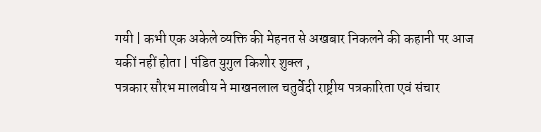गयी | कभी एक अकेले व्यक्ति की मेहनत से अखबार निकलने की कहानी पर आज यकीं नहीं होता | पंडित युगुल किशोर शुक्ल ,
पत्रकार सौरभ मालवीय ने माखनलाल चतुर्वेदी राष्ट्रीय पत्रकारिता एवं संचार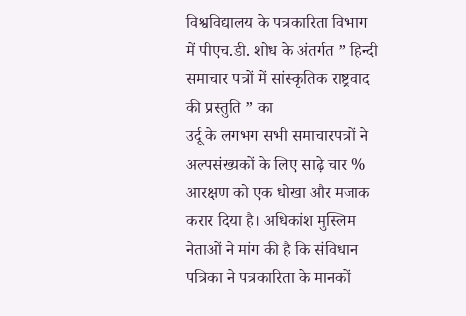विश्वविद्यालय के पत्रकारिता विभाग में पीएच.डी. शोध के अंतर्गत ” हिन्दी समाचार पत्रों में सांस्कृतिक राष्ट्रवाद की प्रस्तुति ” का
उर्दू के लगभग सभी समाचारपत्रों ने अल्पसंख्यकों के लिए साढ़े चार % आरक्षण को एक धोखा और मजाक करार दिया है। अधिकांश मुस्लिम नेताओं ने मांग की है कि संविधान
पत्रिका ने पत्रकारिता के मानकों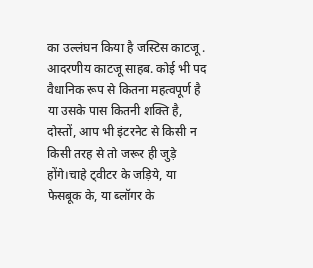का उल्लंघन किया है जस्टिस काटजू . आदरणीय काटजू साहब. कोई भी पद वैधानिक रूप से कितना महत्वपूर्ण है या उसके पास कितनी शक्ति है,
दोस्तों, आप भी इंटरनेट से किसी न किसी तरह से तो जरूर ही जुड़े होंगे।चाहे ट्वीटर के जड़िये, या फेसबूक के, या ब्लॉगर के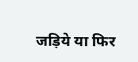जड़िये या फिर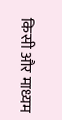किसी और माध्यम